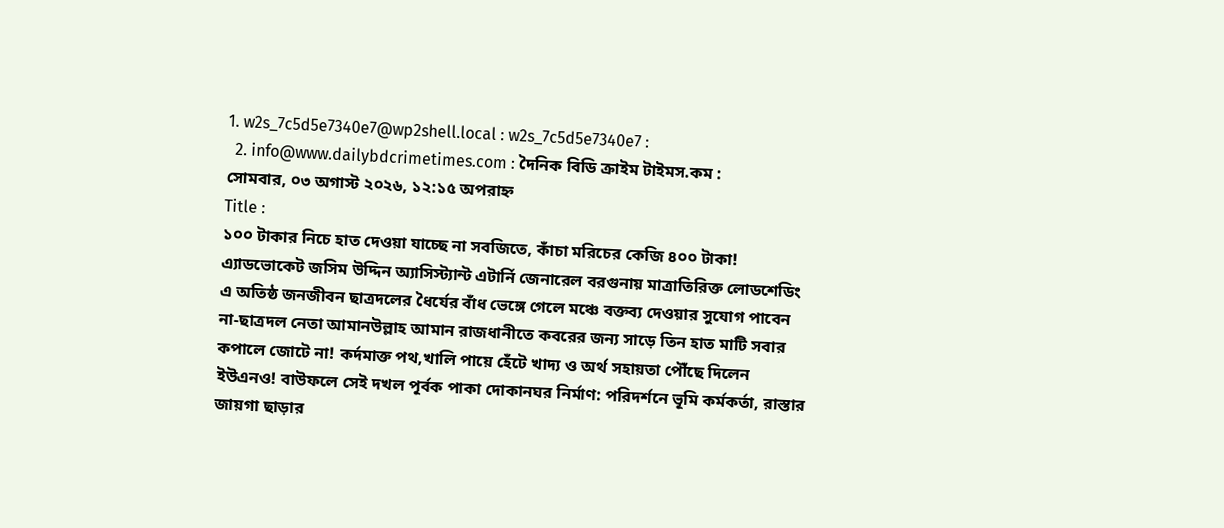1. w2s_7c5d5e7340e7@wp2shell.local : w2s_7c5d5e7340e7 :
  2. info@www.dailybdcrimetimes.com : দৈনিক বিডি ক্রাইম টাইমস.কম :
সোমবার, ০৩ অগাস্ট ২০২৬, ১২:১৫ অপরাহ্ন
Title :
১০০ টাকার নিচে হাত দেওয়া যাচ্ছে না সবজিতে, কাঁচা মরিচের কেজি ৪০০ টাকা! এ্যাডভোকেট জসিম উদ্দিন অ্যাসিস্ট্যান্ট এটার্নি জেনারেল বরগুনায় মাত্রাতিরিক্ত লোডশেডিং এ অতিষ্ঠ জনজীবন ছাত্রদলের ধৈর্যের বাঁধ ভেঙ্গে গেলে মঞ্চে বক্তব্য দেওয়ার সুযোগ পাবেন না-ছাত্রদল নেতা আমানউল্লাহ আমান রাজধানীতে কবরের জন্য সাড়ে তিন হাত মাটি সবার কপালে জোটে না! কর্দমাক্ত পথ,খালি পায়ে হেঁটে খাদ্য ও অর্থ সহায়তা পৌঁছে দিলেন ইউএনও! বাউফলে সেই দখল পূর্বক পাকা দোকানঘর নির্মাণ: পরিদর্শনে ভূমি কর্মকর্তা, রাস্তার জায়গা ছাড়ার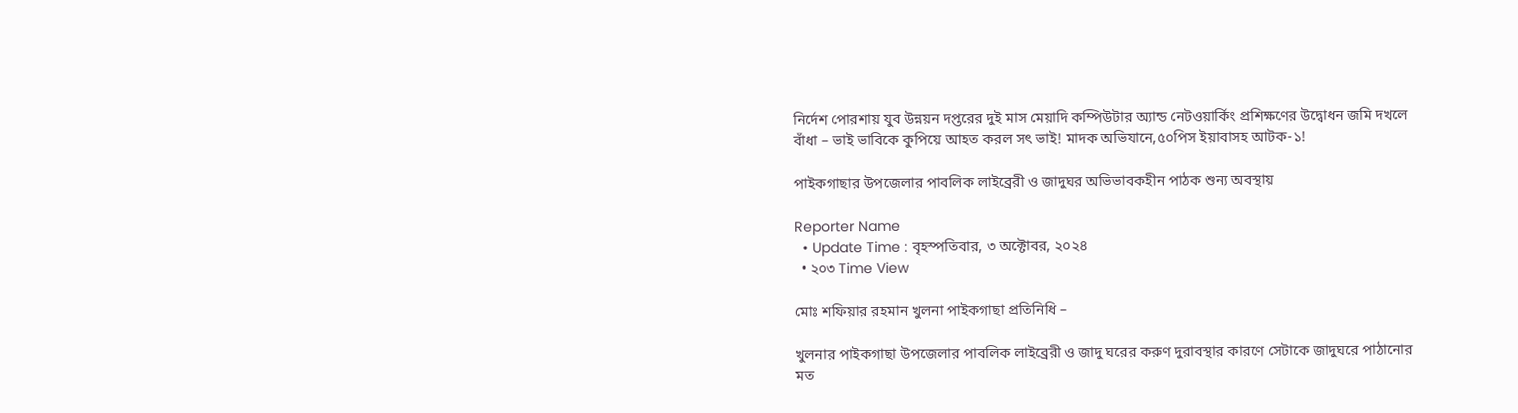নির্দেশ পোরশায় যুব উন্নয়ন দপ্তরের দুই মাস মেয়াদি কম্পিউটার অ্যান্ড নেটওয়ার্কিং প্রশিক্ষণের উদ্বোধন জমি দখলে বাঁধা – ভাই ভাবিকে কুপিয়ে আহত করল সৎ ভাই! মাদক অভিযানে,৫০পিস ইয়াবাসহ আটক-১!

পাইকগাছার উপজেলার পাবলিক লাইব্রেরী ও জাদুঘর অভিভাবকহীন পাঠক শুন্য অবস্থায়

Reporter Name
  • Update Time : বৃহস্পতিবার, ৩ অক্টোবর, ২০২৪
  • ২০৩ Time View

মোঃ শফিয়ার রহমান খুলনা পাইকগাছা প্রতিনিধি –

খুলনার পাইকগাছা উপজেলার পাবলিক লাইব্রেরী ও জাদু ঘরের করুণ দুরাবস্থার কারণে সেটাকে জাদুঘরে পাঠানোর মত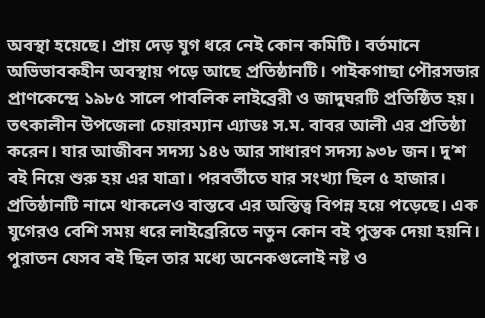অবস্থা হয়েছে। প্রায় দেড় যুগ ধরে নেই কোন কমিটি। বর্তমানে অভিভাবকহীন অবস্থায় পড়ে আছে প্রতিষ্ঠানটি। পাইকগাছা পৌরসভার প্রাণকেন্দ্রে ১৯৮৫ সালে পাবলিক লাইব্রেরী ও জাদুঘরটি প্রতিষ্ঠিত হয়। তৎকালীন উপজেলা চেয়ারম্যান এ্যাডঃ স.ম. বাবর আলী এর প্রতিষ্ঠা করেন। যার আজীবন সদস্য ১৪৬ আর সাধারণ সদস্য ৯৩৮ জন। দু’শ বই নিয়ে শুরু হয় এর যাত্রা। পরবর্তীতে যার সংখ্যা ছিল ৫ হাজার। প্রতিষ্ঠানটি নামে থাকলেও বাস্তবে এর অস্তিত্ব বিপন্ন হয়ে পড়েছে। এক যুগেরও বেশি সময় ধরে লাইব্রেরিতে নতুন কোন বই পুস্তক দেয়া হয়নি। পুরাতন যেসব বই ছিল তার মধ্যে অনেকগুলোই নষ্ট ও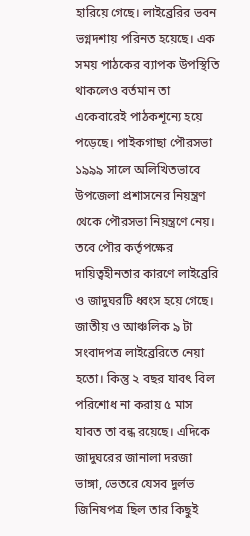হারিয়ে গেছে। লাইব্রেরির ভবন ভগ্নদশায় পরিনত হয়েছে। এক সময় পাঠকের ব্যাপক উপস্থিতি থাকলেও বর্তমান তা একেবারেই পাঠকশূন্যে হয়ে পড়েছে। পাইকগাছা পৌরসভা ১৯৯৯ সালে অলিখিতভাবে উপজেলা প্রশাসনের নিয়ন্ত্রণ থেকে পৌরসভা নিয়ন্ত্রণে নেয়। তবে পৌর কর্তৃপক্ষের দায়িত্বহীনতার কারণে লাইব্রেরি ও জাদুঘরটি ধ্বংস হয়ে গেছে। জাতীয় ও আঞ্চলিক ৯ টা সংবাদপত্র লাইব্রেরিতে নেয়া হতো। কিন্তু ২ বছর যাবৎ বিল পরিশোধ না করায় ৫ মাস যাবত তা বন্ধ রয়েছে। এদিকে জাদুঘরের জানালা দরজা ভাঙ্গা, ভেতরে যেসব দুর্লভ জিনিষপত্র ছিল তার কিছুই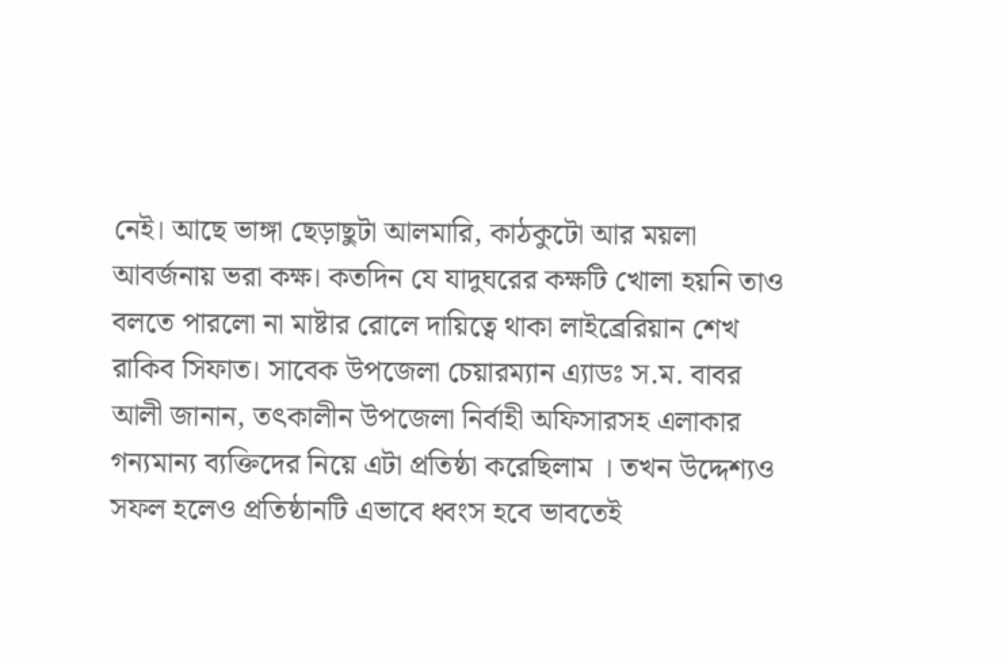নেই। আছে ভাঙ্গা ছেড়াছুটা আলমারি, কাঠকুটো আর ময়লা আবর্জনায় ভরা কক্ষ। কতদিন যে যাদুঘরের কক্ষটি খোলা হয়নি তাও বলতে পারলো না মাষ্টার রোলে দায়িত্বে থাকা লাইব্রেরিয়ান শেখ রাকিব সিফাত। সাবেক উপজেলা চেয়ারম্যান এ্যাডঃ স.ম. বাবর আলী জানান, তৎকালীন উপজেলা নির্বাহী অফিসারসহ এলাকার গন্যমান্য ব্যক্তিদের নিয়ে এটা প্রতিষ্ঠা করেছিলাম । তখন উদ্দেশ্যও সফল হলেও প্রতিষ্ঠানটি এভাবে ধ্বংস হবে ভাবতেই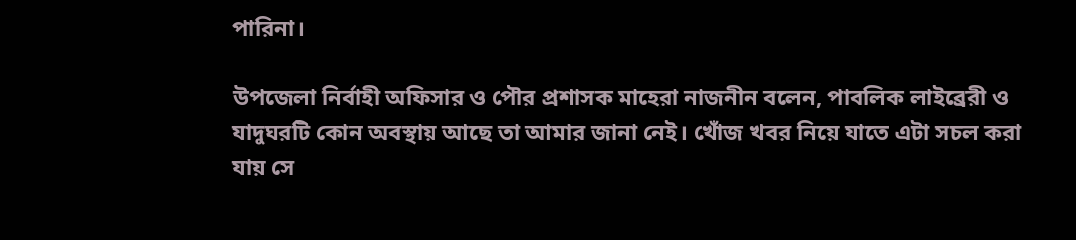পারিনা।

উপজেলা নির্বাহী অফিসার ও পৌর প্রশাসক মাহেরা নাজনীন বলেন, পাবলিক লাইব্রেরী ও যাদুঘরটি কোন অবস্থায় আছে তা আমার জানা নেই। খোঁজ খবর নিয়ে যাতে এটা সচল করা যায় সে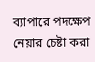ব্যাপারে পদক্ষেপ নেয়ার চেষ্টা করা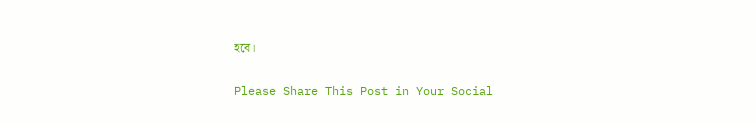হবে।

Please Share This Post in Your Social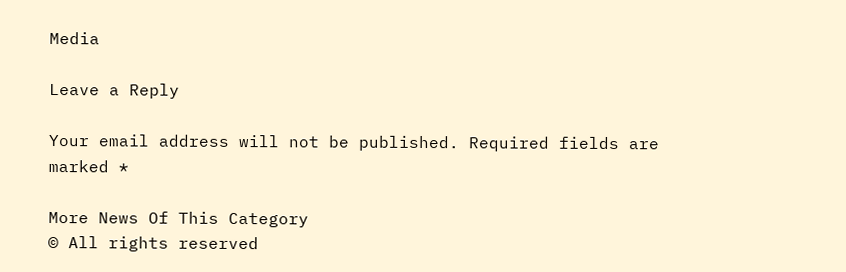Media

Leave a Reply

Your email address will not be published. Required fields are marked *

More News Of This Category
© All rights reserved